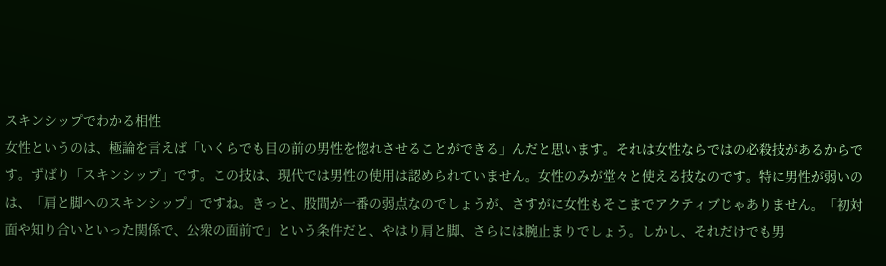スキンシップでわかる相性
女性というのは、極論を言えば「いくらでも目の前の男性を惚れさせることができる」んだと思います。それは女性ならではの必殺技があるからです。ずばり「スキンシップ」です。この技は、現代では男性の使用は認められていません。女性のみが堂々と使える技なのです。特に男性が弱いのは、「肩と脚へのスキンシップ」ですね。きっと、股間が一番の弱点なのでしょうが、さすがに女性もそこまでアクティブじゃありません。「初対面や知り合いといった関係で、公衆の面前で」という条件だと、やはり肩と脚、さらには腕止まりでしょう。しかし、それだけでも男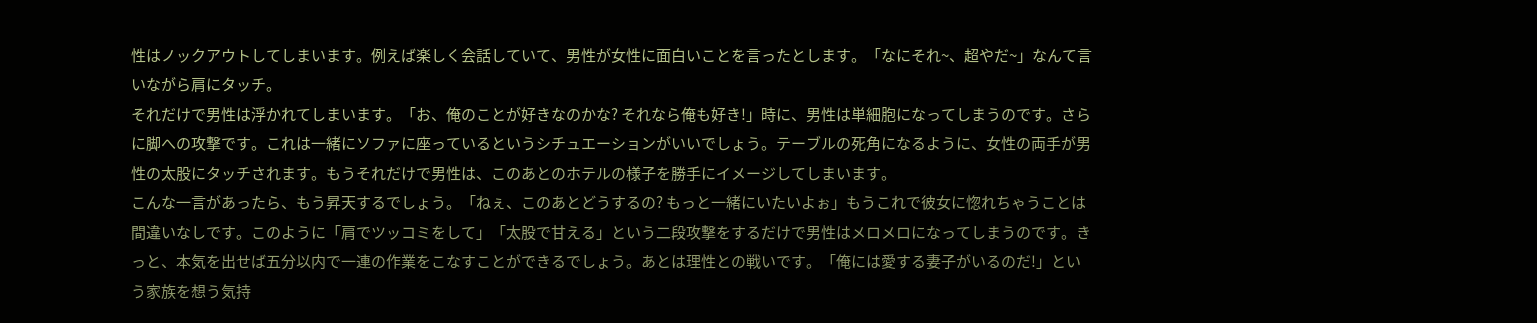性はノックアウトしてしまいます。例えば楽しく会話していて、男性が女性に面白いことを言ったとします。「なにそれ~、超やだ~」なんて言いながら肩にタッチ。
それだけで男性は浮かれてしまいます。「お、俺のことが好きなのかな? それなら俺も好き!」時に、男性は単細胞になってしまうのです。さらに脚への攻撃です。これは一緒にソファに座っているというシチュエーションがいいでしょう。テーブルの死角になるように、女性の両手が男性の太股にタッチされます。もうそれだけで男性は、このあとのホテルの様子を勝手にイメージしてしまいます。
こんな一言があったら、もう昇天するでしょう。「ねぇ、このあとどうするの? もっと一緒にいたいよぉ」もうこれで彼女に惚れちゃうことは間違いなしです。このように「肩でツッコミをして」「太股で甘える」という二段攻撃をするだけで男性はメロメロになってしまうのです。きっと、本気を出せば五分以内で一連の作業をこなすことができるでしょう。あとは理性との戦いです。「俺には愛する妻子がいるのだ!」という家族を想う気持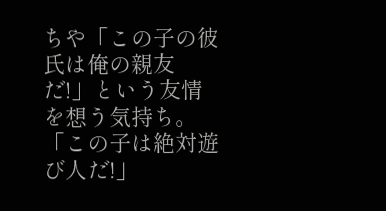ちや「この子の彼氏は俺の親友だ!」という友情を想う気持ち。「この子は絶対遊び人だ!」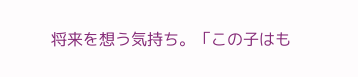将来を想う気持ち。「この子はも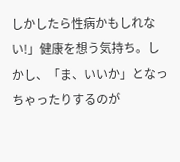しかしたら性病かもしれない!」健康を想う気持ち。しかし、「ま、いいか」となっちゃったりするのが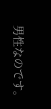男性なのです。